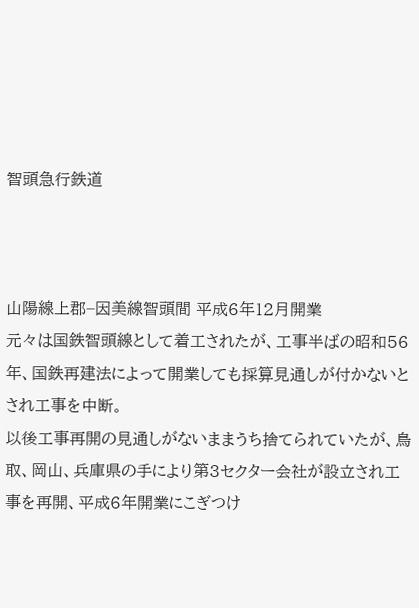智頭急行鉄道



山陽線上郡−因美線智頭間 平成6年12月開業
元々は国鉄智頭線として着工されたが、工事半ばの昭和56年、国鉄再建法によって開業しても採算見通しが付かないとされ工事を中断。
以後工事再開の見通しがないままうち捨てられていたが、鳥取、岡山、兵庫県の手により第3セクター会社が設立され工事を再開、平成6年開業にこぎつけ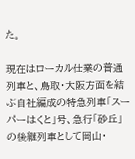た。

現在はローカル仕業の普通列車と、鳥取・大阪方面を結ぶ自社編成の特急列車「スーパーはくと」号、急行「砂丘」の後継列車として岡山・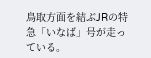鳥取方面を結ぶJRの特急「いなば」号が走っている。